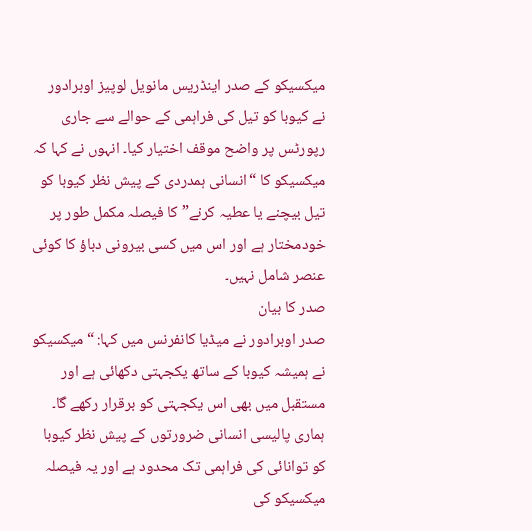میکسیکو کے صدر اینڈریس مانویل لوپیز اوبرادور نے کیوبا کو تیل کی فراہمی کے حوالے سے جاری رپورٹس پر واضح موقف اختیار کیا۔ انہوں نے کہا کہ میکسیکو کا “انسانی ہمدردی کے پیش نظر کیوبا کو تیل بیچنے یا عطیہ کرنے” کا فیصلہ مکمل طور پر خودمختار ہے اور اس میں کسی بیرونی دباؤ کا کوئی عنصر شامل نہیں۔
صدر کا بیان
صدر اوبرادور نے میڈیا کانفرنس میں کہا: “میکسیکو نے ہمیشہ کیوبا کے ساتھ یکجہتی دکھائی ہے اور مستقبل میں بھی اس یکجہتی کو برقرار رکھے گا۔ ہماری پالیسی انسانی ضرورتوں کے پیش نظر کیوبا کو توانائی کی فراہمی تک محدود ہے اور یہ فیصلہ میکسیکو کی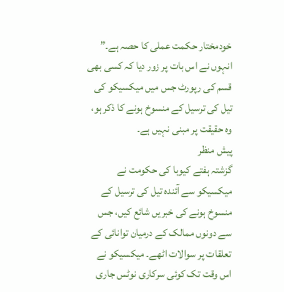خودمختار حکمت عملی کا حصہ ہے۔” انہوں نے اس بات پر زور دیا کہ کسی بھی قسم کی رپورٹ جس میں میکسیکو کی تیل کی ترسیل کے منسوخ ہونے کا ذکر ہو، وہ حقیقت پر مبنی نہیں ہے۔
پیش منظر
گزشتہ ہفتے کیوبا کی حکومت نے میکسیکو سے آئندہ تیل کی ترسیل کے منسوخ ہونے کی خبریں شائع کیں، جس سے دونوں ممالک کے درمیان توانائی کے تعلقات پر سوالات اٹھے۔ میکسیکو نے اس وقت تک کوئی سرکاری نوٹس جاری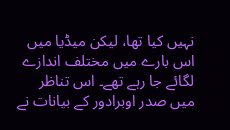نہیں کیا تھا، لیکن میڈیا میں اس بارے میں مختلف اندازے لگائے جا رہے تھے۔ اس تناظر میں صدر اوبرادور کے بیانات نے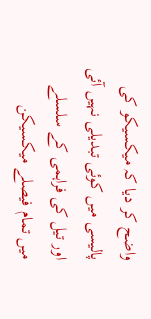واضح کر دیا کہ میکسیکو کی پالیسی میں کوئی تبدیلی نہیں آئی اور تیل کی فراہمی کے سلسلے میں تمام فیصلے میکسیکن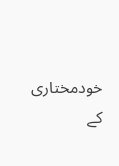خودمختاری کے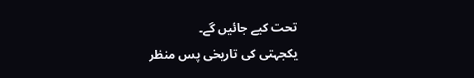تحت کیے جائیں گے۔
یکجہتی کی تاریخی پس منظر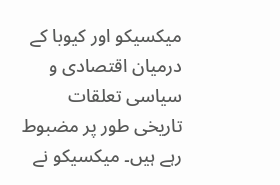میکسیکو اور کیوبا کے درمیان اقتصادی و سیاسی تعلقات تاریخی طور پر مضبوط رہے ہیں۔ میکسیکو نے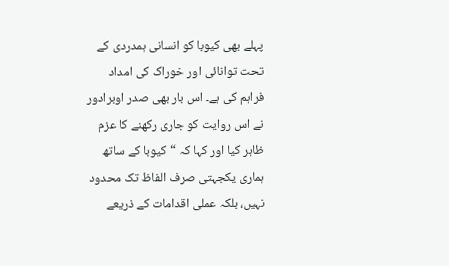پہلے بھی کیوبا کو انسانی ہمدردی کے تحت توانائی اور خوراک کی امداد فراہم کی ہے۔ اس بار بھی صدر اوبرادور نے اس روایت کو جاری رکھنے کا عزم ظاہر کیا اور کہا کہ “کیوبا کے ساتھ ہماری یکجہتی صرف الفاظ تک محدود نہیں، بلکہ عملی اقدامات کے ذریعے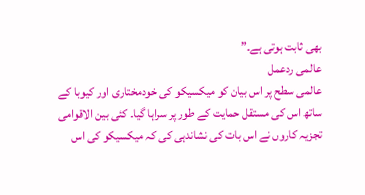بھی ثابت ہوتی ہے۔”
عالمی ردعمل
عالمی سطح پر اس بیان کو میکسیکو کی خودمختاری اور کیوبا کے ساتھ اس کی مستقل حمایت کے طور پر سراہا گیا۔ کئی بین الاقوامی تجزیہ کاروں نے اس بات کی نشاندہی کی کہ میکسیکو کی اس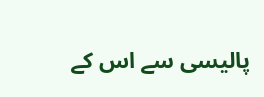پالیسی سے اس کے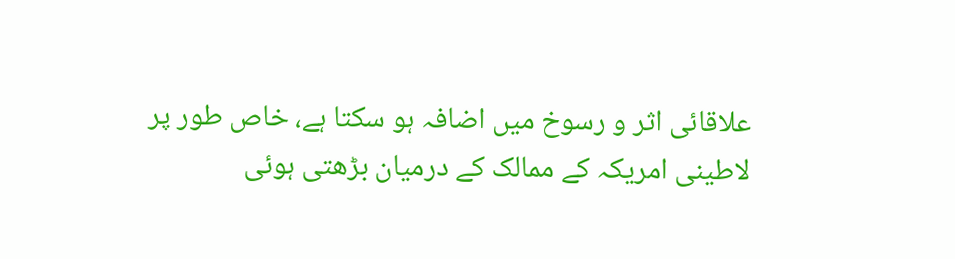علاقائی اثر و رسوخ میں اضافہ ہو سکتا ہے، خاص طور پر لاطینی امریکہ کے ممالک کے درمیان بڑھتی ہوئی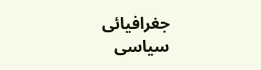جغرافیائی سیاسی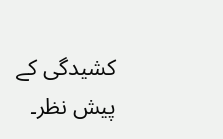کشیدگی کے پیش نظر۔